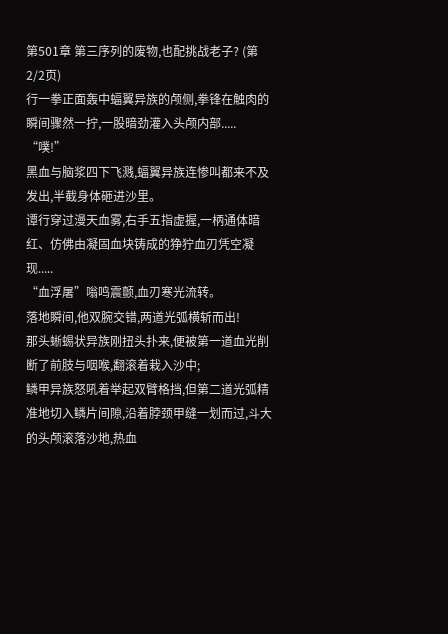第501章 第三序列的废物,也配挑战老子? (第2/2页)
行一拳正面轰中蝠翼异族的颅侧,拳锋在触肉的瞬间骤然一拧,一股暗劲灌入头颅内部.....
“噗!”
黑血与脑浆四下飞溅,蝠翼异族连惨叫都来不及发出,半截身体砸进沙里。
谭行穿过漫天血雾,右手五指虚握,一柄通体暗红、仿佛由凝固血块铸成的狰狞血刃凭空凝现.....
“血浮屠”嗡鸣震颤,血刃寒光流转。
落地瞬间,他双腕交错,两道光弧横斩而出!
那头蜥蜴状异族刚扭头扑来,便被第一道血光削断了前肢与咽喉,翻滚着栽入沙中;
鳞甲异族怒吼着举起双臂格挡,但第二道光弧精准地切入鳞片间隙,沿着脖颈甲缝一划而过,斗大的头颅滚落沙地,热血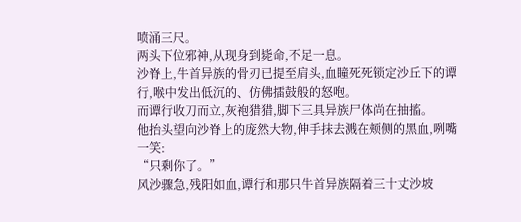喷涌三尺。
两头下位邪神,从现身到毙命,不足一息。
沙脊上,牛首异族的骨刃已提至肩头,血瞳死死锁定沙丘下的谭行,喉中发出低沉的、仿佛擂鼓般的怒咆。
而谭行收刀而立,灰袍猎猎,脚下三具异族尸体尚在抽搐。
他抬头望向沙脊上的庞然大物,伸手抹去溅在颊侧的黑血,咧嘴一笑:
“只剩你了。”
风沙骤急,残阳如血,谭行和那只牛首异族隔着三十丈沙坡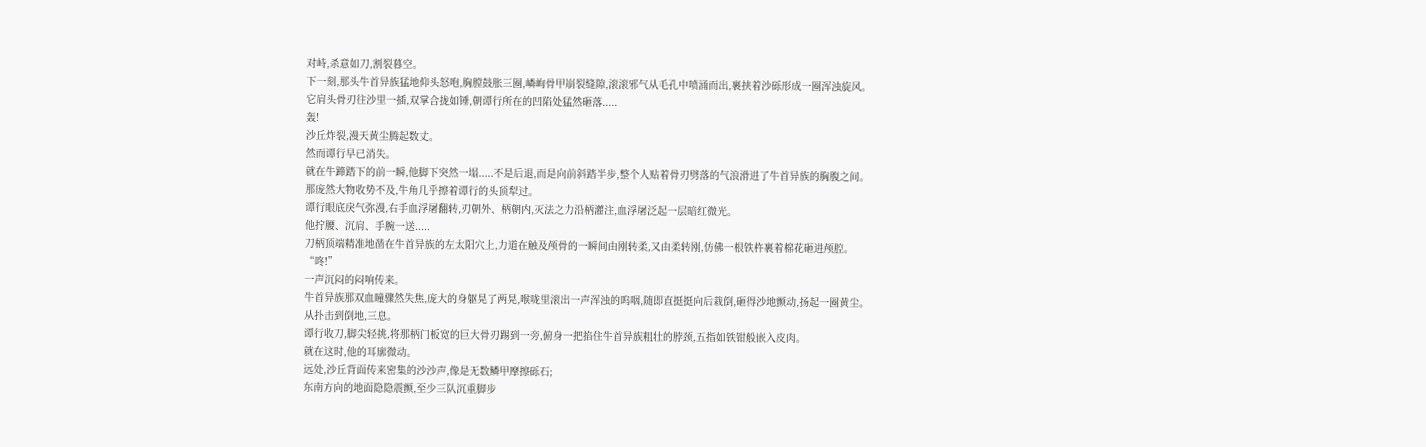对峙,杀意如刀,割裂暮空。
下一刻,那头牛首异族猛地仰头怒咆,胸膛鼓胀三圈,嶙峋骨甲崩裂缝隙,滚滚邪气从毛孔中喷涌而出,裹挟着沙砾形成一圈浑浊旋风。
它肩头骨刃往沙里一插,双掌合拢如锤,朝谭行所在的凹陷处猛然砸落.....
轰!
沙丘炸裂,漫天黄尘腾起数丈。
然而谭行早已消失。
就在牛蹄踏下的前一瞬,他脚下突然一塌.....不是后退,而是向前斜踏半步,整个人贴着骨刃劈落的气浪滑进了牛首异族的胸腹之间。
那庞然大物收势不及,牛角几乎擦着谭行的头顶犁过。
谭行眼底戾气弥漫,右手血浮屠翻转,刃朝外、柄朝内,灭法之力沿柄灌注,血浮屠泛起一层暗红微光。
他拧腰、沉肩、手腕一送.....
刀柄顶端精准地凿在牛首异族的左太阳穴上,力道在触及颅骨的一瞬间由刚转柔,又由柔转刚,仿佛一根铁杵裹着棉花砸进颅腔。
“咚!”
一声沉闷的闷响传来。
牛首异族那双血瞳骤然失焦,庞大的身躯晃了两晃,喉咙里滚出一声浑浊的呜咽,随即直挺挺向后栽倒,砸得沙地颤动,扬起一圈黄尘。
从扑击到倒地,三息。
谭行收刀,脚尖轻挑,将那柄门板宽的巨大骨刃踢到一旁,俯身一把掐住牛首异族粗壮的脖颈,五指如铁钳般嵌入皮肉。
就在这时,他的耳廓微动。
远处,沙丘背面传来密集的沙沙声,像是无数鳞甲摩擦砾石;
东南方向的地面隐隐震颤,至少三队沉重脚步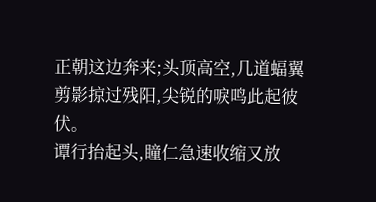正朝这边奔来;头顶高空,几道蝠翼剪影掠过残阳,尖锐的唳鸣此起彼伏。
谭行抬起头,瞳仁急速收缩又放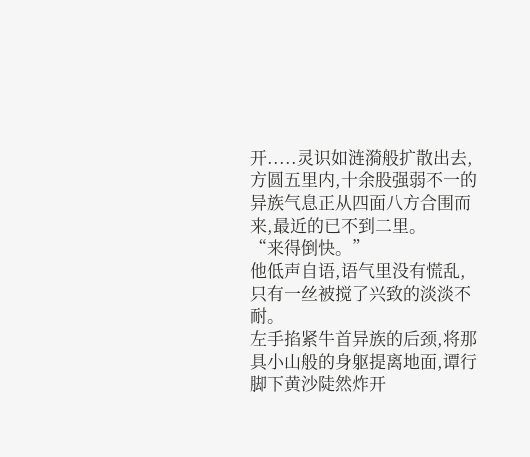开.....灵识如涟漪般扩散出去,方圆五里内,十余股强弱不一的异族气息正从四面八方合围而来,最近的已不到二里。
“来得倒快。”
他低声自语,语气里没有慌乱,只有一丝被搅了兴致的淡淡不耐。
左手掐紧牛首异族的后颈,将那具小山般的身躯提离地面,谭行脚下黄沙陡然炸开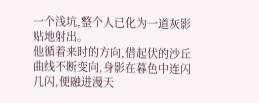一个浅坑,整个人已化为一道灰影贴地射出。
他循着来时的方向,借起伏的沙丘曲线不断变向,身影在暮色中连闪几闪,便融进漫天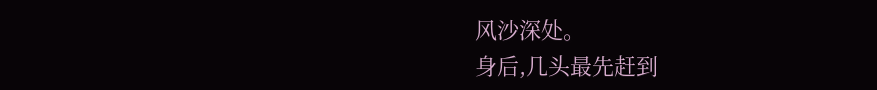风沙深处。
身后,几头最先赶到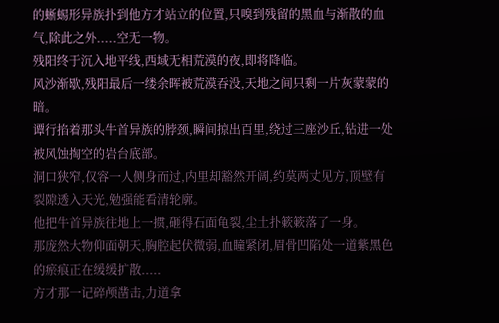的蜥蜴形异族扑到他方才站立的位置,只嗅到残留的黑血与渐散的血气,除此之外.....空无一物。
残阳终于沉入地平线,西域无相荒漠的夜,即将降临。
风沙渐歇,残阳最后一缕余晖被荒漠吞没,天地之间只剩一片灰蒙蒙的暗。
谭行掐着那头牛首异族的脖颈,瞬间掠出百里,绕过三座沙丘,钻进一处被风蚀掏空的岩台底部。
洞口狭窄,仅容一人侧身而过,内里却豁然开阔,约莫两丈见方,顶壁有裂隙透入天光,勉强能看清轮廓。
他把牛首异族往地上一掼,砸得石面龟裂,尘土扑簌簌落了一身。
那庞然大物仰面朝天,胸腔起伏微弱,血瞳紧闭,眉骨凹陷处一道紫黑色的瘀痕正在缓缓扩散.....
方才那一记碎颅凿击,力道拿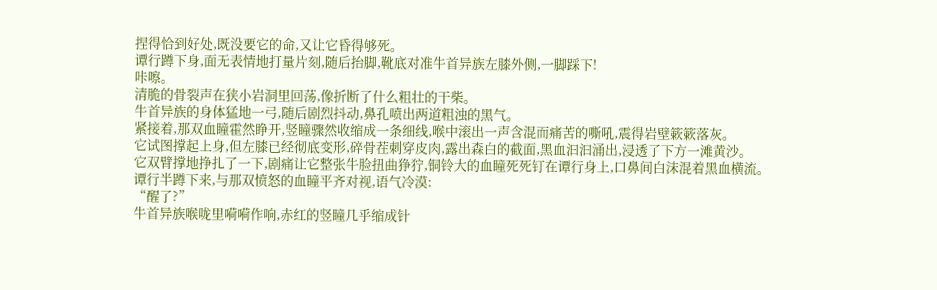捏得恰到好处,既没要它的命,又让它昏得够死。
谭行蹲下身,面无表情地打量片刻,随后抬脚,靴底对准牛首异族左膝外侧,一脚踩下!
咔嚓。
清脆的骨裂声在狭小岩洞里回荡,像折断了什么粗壮的干柴。
牛首异族的身体猛地一弓,随后剧烈抖动,鼻孔喷出两道粗浊的黑气。
紧接着,那双血瞳霍然睁开,竖瞳骤然收缩成一条细线,喉中滚出一声含混而痛苦的嘶吼,震得岩壁簌簌落灰。
它试图撑起上身,但左膝已经彻底变形,碎骨茬刺穿皮肉,露出森白的截面,黑血汩汩涌出,浸透了下方一滩黄沙。
它双臂撑地挣扎了一下,剧痛让它整张牛脸扭曲狰狞,铜铃大的血瞳死死钉在谭行身上,口鼻间白沫混着黑血横流。
谭行半蹲下来,与那双愤怒的血瞳平齐对视,语气冷漠:
“醒了?”
牛首异族喉咙里嗬嗬作响,赤红的竖瞳几乎缩成针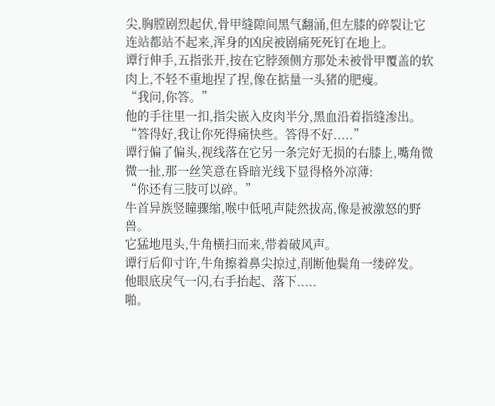尖,胸膛剧烈起伏,骨甲缝隙间黑气翻涌,但左膝的碎裂让它连站都站不起来,浑身的凶戾被剧痛死死钉在地上。
谭行伸手,五指张开,按在它脖颈侧方那处未被骨甲覆盖的软肉上,不轻不重地捏了捏,像在掂量一头猪的肥瘦。
“我问,你答。”
他的手往里一扣,指尖嵌入皮肉半分,黑血沿着指缝渗出。
“答得好,我让你死得痛快些。答得不好.....”
谭行偏了偏头,视线落在它另一条完好无损的右膝上,嘴角微微一扯,那一丝笑意在昏暗光线下显得格外凉薄:
“你还有三肢可以碎。”
牛首异族竖瞳骤缩,喉中低吼声陡然拔高,像是被激怒的野兽。
它猛地甩头,牛角横扫而来,带着破风声。
谭行后仰寸许,牛角擦着鼻尖掠过,削断他鬓角一缕碎发。
他眼底戾气一闪,右手抬起、落下.....
啪。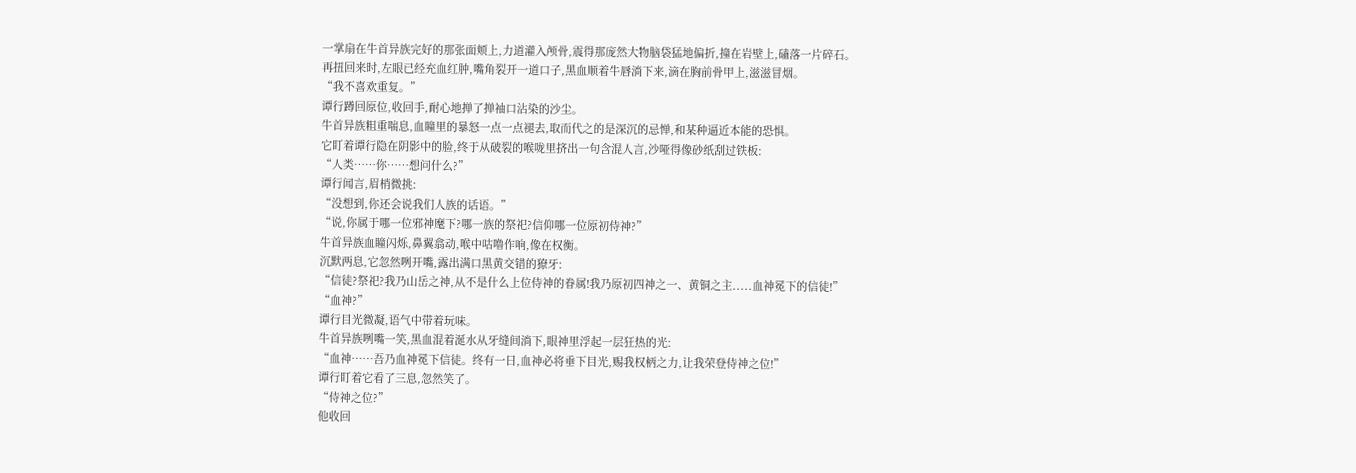一掌扇在牛首异族完好的那张面颊上,力道灌入颅骨,震得那庞然大物脑袋猛地偏折,撞在岩壁上,磕落一片碎石。
再扭回来时,左眼已经充血红肿,嘴角裂开一道口子,黑血顺着牛唇淌下来,滴在胸前骨甲上,滋滋冒烟。
“我不喜欢重复。”
谭行蹲回原位,收回手,耐心地掸了掸袖口沾染的沙尘。
牛首异族粗重喘息,血瞳里的暴怒一点一点褪去,取而代之的是深沉的忌惮,和某种逼近本能的恐惧。
它盯着谭行隐在阴影中的脸,终于从破裂的喉咙里挤出一句含混人言,沙哑得像砂纸刮过铁板:
“人类……你……想问什么?”
谭行闻言,眉梢微挑:
“没想到,你还会说我们人族的话语。”
“说,你属于哪一位邪神麾下?哪一族的祭祀?信仰哪一位原初侍神?”
牛首异族血瞳闪烁,鼻翼翕动,喉中咕噜作响,像在权衡。
沉默两息,它忽然咧开嘴,露出满口黑黄交错的獠牙:
“信徒?祭祀?我乃山岳之神,从不是什么上位侍神的眷属!我乃原初四神之一、黄铜之主.....血神冕下的信徒!”
“血神?”
谭行目光微凝,语气中带着玩味。
牛首异族咧嘴一笑,黑血混着涎水从牙缝间淌下,眼神里浮起一层狂热的光:
“血神……吾乃血神冕下信徒。终有一日,血神必将垂下目光,赐我权柄之力,让我荣登侍神之位!”
谭行盯着它看了三息,忽然笑了。
“侍神之位?”
他收回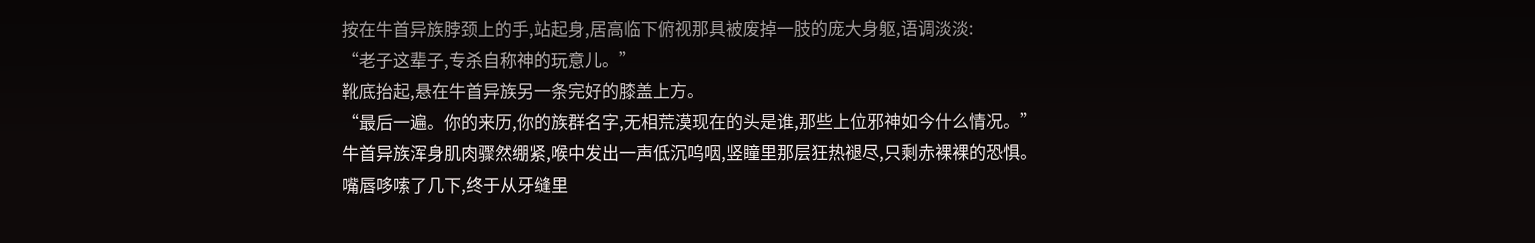按在牛首异族脖颈上的手,站起身,居高临下俯视那具被废掉一肢的庞大身躯,语调淡淡:
“老子这辈子,专杀自称神的玩意儿。”
靴底抬起,悬在牛首异族另一条完好的膝盖上方。
“最后一遍。你的来历,你的族群名字,无相荒漠现在的头是谁,那些上位邪神如今什么情况。”
牛首异族浑身肌肉骤然绷紧,喉中发出一声低沉呜咽,竖瞳里那层狂热褪尽,只剩赤裸裸的恐惧。
嘴唇哆嗦了几下,终于从牙缝里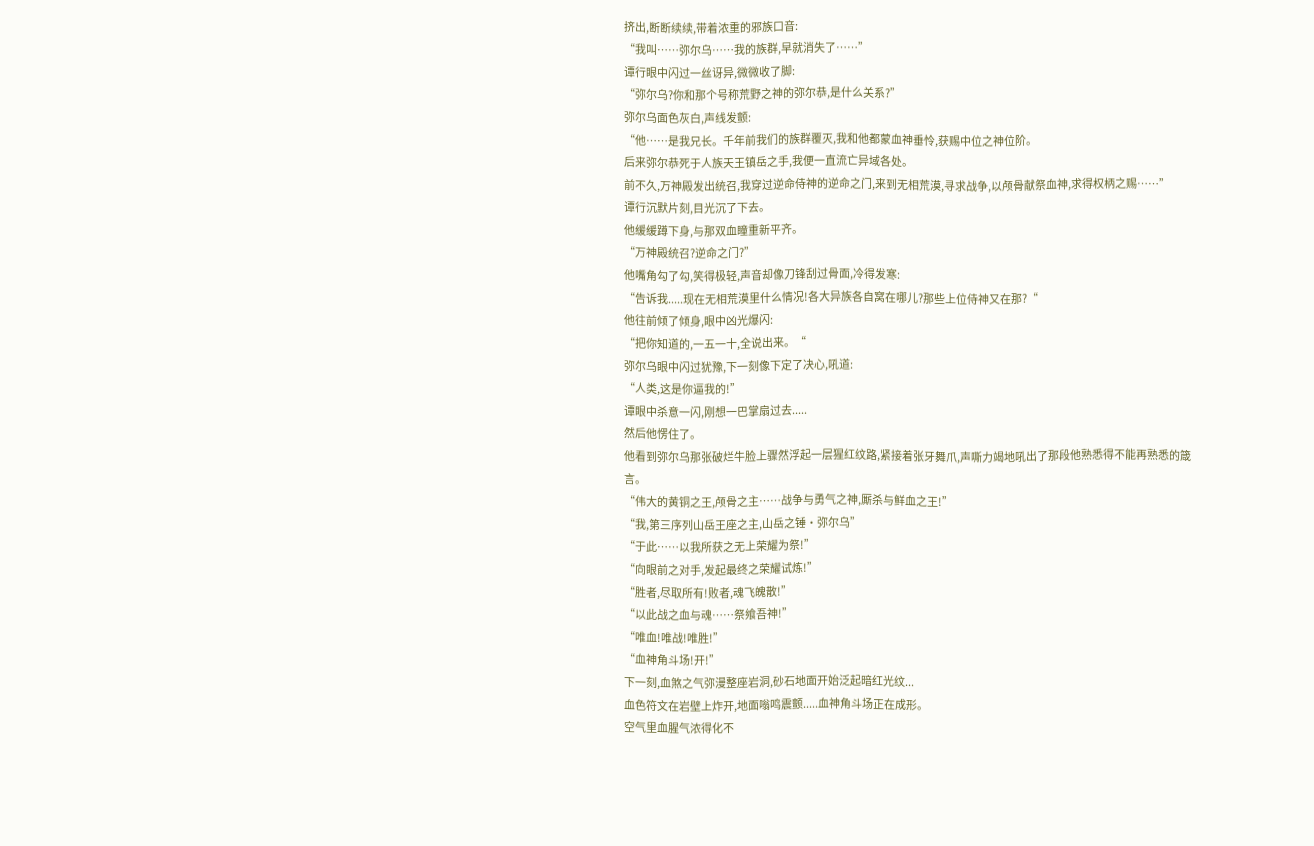挤出,断断续续,带着浓重的邪族口音:
“我叫……弥尔乌……我的族群,早就消失了……”
谭行眼中闪过一丝讶异,微微收了脚:
“弥尔乌?你和那个号称荒野之神的弥尔恭,是什么关系?”
弥尔乌面色灰白,声线发颤:
“他……是我兄长。千年前我们的族群覆灭,我和他都蒙血神垂怜,获赐中位之神位阶。
后来弥尔恭死于人族天王镇岳之手,我便一直流亡异域各处。
前不久,万神殿发出统召,我穿过逆命侍神的逆命之门,来到无相荒漠,寻求战争,以颅骨献祭血神,求得权柄之赐……”
谭行沉默片刻,目光沉了下去。
他缓缓蹲下身,与那双血瞳重新平齐。
“万神殿统召?逆命之门?”
他嘴角勾了勾,笑得极轻,声音却像刀锋刮过骨面,冷得发寒:
“告诉我.....现在无相荒漠里什么情况!各大异族各自窝在哪儿?那些上位侍神又在那?“
他往前倾了倾身,眼中凶光爆闪:
“把你知道的,一五一十,全说出来。“
弥尔乌眼中闪过犹豫,下一刻像下定了决心,吼道:
“人类,这是你逼我的!”
谭眼中杀意一闪,刚想一巴掌扇过去.....
然后他愣住了。
他看到弥尔乌那张破烂牛脸上骤然浮起一层猩红纹路,紧接着张牙舞爪,声嘶力竭地吼出了那段他熟悉得不能再熟悉的箴言。
“伟大的黄铜之王,颅骨之主……战争与勇气之神,厮杀与鲜血之王!”
“我,第三序列山岳王座之主,山岳之锤·弥尔乌”
“于此……以我所获之无上荣耀为祭!”
“向眼前之对手,发起最终之荣耀试炼!”
“胜者,尽取所有!败者,魂飞魄散!”
“以此战之血与魂……祭飨吾神!”
“唯血!唯战!唯胜!”
“血神角斗场!开!”
下一刻,血煞之气弥漫整座岩洞,砂石地面开始泛起暗红光纹...
血色符文在岩壁上炸开,地面嗡鸣震颤.....血神角斗场正在成形。
空气里血腥气浓得化不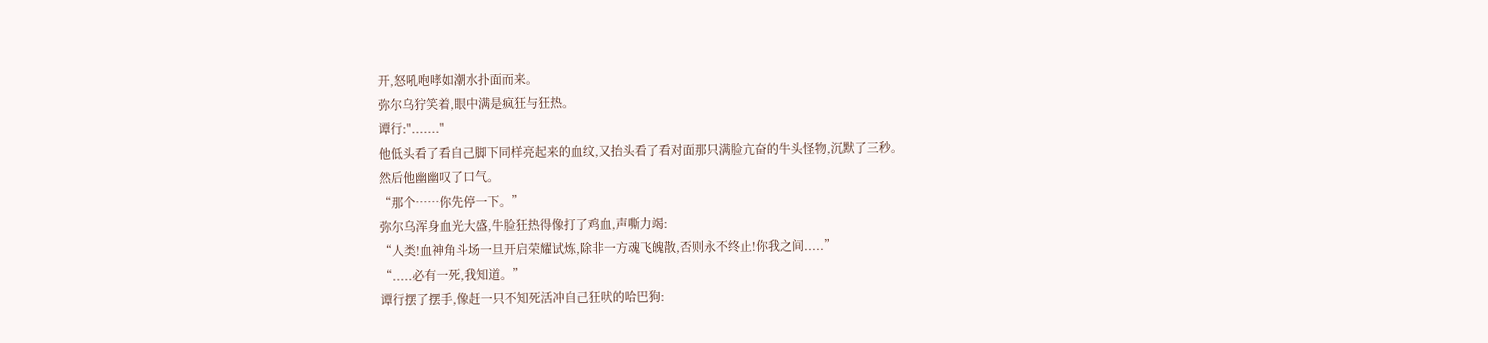开,怒吼咆哮如潮水扑面而来。
弥尔乌狞笑着,眼中满是疯狂与狂热。
谭行:"......."
他低头看了看自己脚下同样亮起来的血纹,又抬头看了看对面那只满脸亢奋的牛头怪物,沉默了三秒。
然后他幽幽叹了口气。
“那个……你先停一下。”
弥尔乌浑身血光大盛,牛脸狂热得像打了鸡血,声嘶力竭:
“人类!血神角斗场一旦开启荣耀试炼,除非一方魂飞魄散,否则永不终止!你我之间.....”
“.....必有一死,我知道。”
谭行摆了摆手,像赶一只不知死活冲自己狂吠的哈巴狗: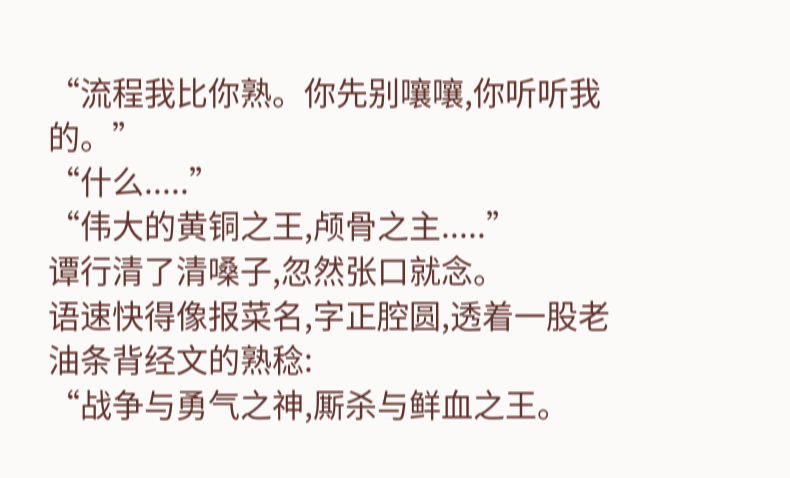“流程我比你熟。你先别嚷嚷,你听听我的。”
“什么.....”
“伟大的黄铜之王,颅骨之主.....”
谭行清了清嗓子,忽然张口就念。
语速快得像报菜名,字正腔圆,透着一股老油条背经文的熟稔:
“战争与勇气之神,厮杀与鲜血之王。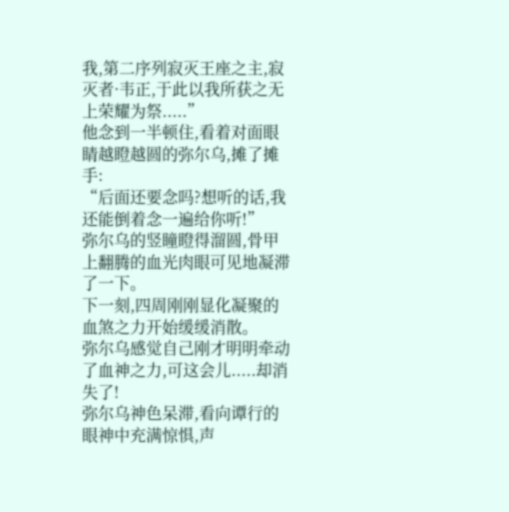我,第二序列寂灭王座之主,寂灭者·韦正,于此以我所获之无上荣耀为祭.....”
他念到一半顿住,看着对面眼睛越瞪越圆的弥尔乌,摊了摊手:
“后面还要念吗?想听的话,我还能倒着念一遍给你听!”
弥尔乌的竖瞳瞪得溜圆,骨甲上翻腾的血光肉眼可见地凝滞了一下。
下一刻,四周刚刚显化凝聚的血煞之力开始缓缓消散。
弥尔乌感觉自己刚才明明牵动了血神之力,可这会儿.....却消失了!
弥尔乌神色呆滞,看向谭行的眼神中充满惊惧,声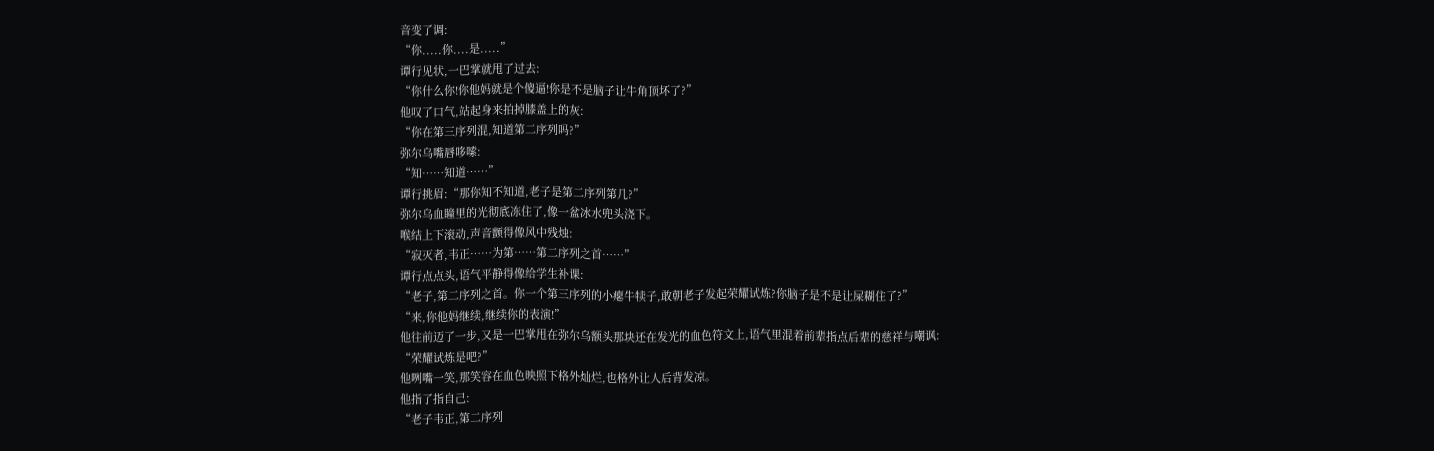音变了调:
“你.....你....是.....”
谭行见状,一巴掌就甩了过去:
“你什么你!你他妈就是个傻逼!你是不是脑子让牛角顶坏了?”
他叹了口气,站起身来拍掉膝盖上的灰:
“你在第三序列混,知道第二序列吗?”
弥尔乌嘴唇哆嗦:
“知……知道……”
谭行挑眉:“那你知不知道,老子是第二序列第几?”
弥尔乌血瞳里的光彻底冻住了,像一盆冰水兜头浇下。
喉结上下滚动,声音颤得像风中残烛:
“寂灭者,韦正……为第……第二序列之首……”
谭行点点头,语气平静得像给学生补课:
“老子,第二序列之首。你一个第三序列的小瘪牛犊子,敢朝老子发起荣耀试炼?你脑子是不是让屎糊住了?”
“来,你他妈继续,继续你的表演!”
他往前迈了一步,又是一巴掌甩在弥尔乌额头那块还在发光的血色符文上,语气里混着前辈指点后辈的慈祥与嘲讽:
“荣耀试炼是吧?”
他咧嘴一笑,那笑容在血色映照下格外灿烂,也格外让人后背发凉。
他指了指自己:
“老子韦正,第二序列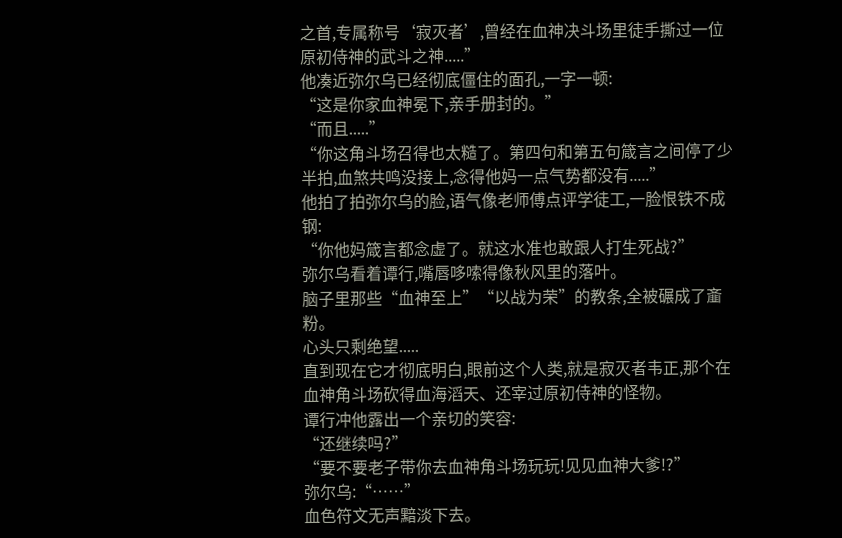之首,专属称号‘寂灭者’,曾经在血神决斗场里徒手撕过一位原初侍神的武斗之神.....”
他凑近弥尔乌已经彻底僵住的面孔,一字一顿:
“这是你家血神冕下,亲手册封的。”
“而且.....”
“你这角斗场召得也太糙了。第四句和第五句箴言之间停了少半拍,血煞共鸣没接上,念得他妈一点气势都没有.....”
他拍了拍弥尔乌的脸,语气像老师傅点评学徒工,一脸恨铁不成钢:
“你他妈箴言都念虚了。就这水准也敢跟人打生死战?”
弥尔乌看着谭行,嘴唇哆嗦得像秋风里的落叶。
脑子里那些“血神至上”“以战为荣”的教条,全被碾成了齑粉。
心头只剩绝望.....
直到现在它才彻底明白,眼前这个人类,就是寂灭者韦正,那个在血神角斗场砍得血海滔天、还宰过原初侍神的怪物。
谭行冲他露出一个亲切的笑容:
“还继续吗?”
“要不要老子带你去血神角斗场玩玩!见见血神大爹!?”
弥尔乌:“……”
血色符文无声黯淡下去。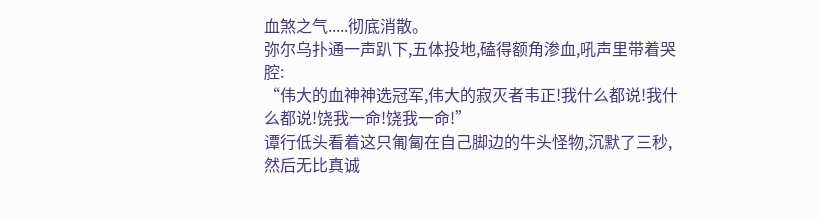血煞之气.....彻底消散。
弥尔乌扑通一声趴下,五体投地,磕得额角渗血,吼声里带着哭腔:
“伟大的血神神选冠军,伟大的寂灭者韦正!我什么都说!我什么都说!饶我一命!饶我一命!”
谭行低头看着这只匍匐在自己脚边的牛头怪物,沉默了三秒,然后无比真诚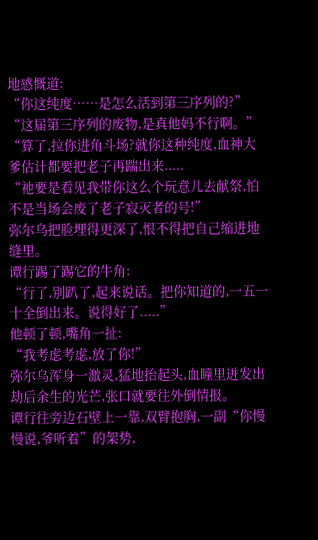地感慨道:
“你这纯度……是怎么活到第三序列的?”
“这届第三序列的废物,是真他妈不行啊。”
“算了,拉你进角斗场?就你这种纯度,血神大爹估计都要把老子再踹出来.....
“祂要是看见我带你这么个玩意儿去献祭,怕不是当场会废了老子寂灭者的号!”
弥尔乌把脸埋得更深了,恨不得把自己缩进地缝里。
谭行踢了踢它的牛角:
“行了,别趴了,起来说话。把你知道的,一五一十全倒出来。说得好了.....”
他顿了顿,嘴角一扯:
“我考虑考虑,放了你!”
弥尔乌浑身一激灵,猛地抬起头,血瞳里迸发出劫后余生的光芒,张口就要往外倒情报。
谭行往旁边石壁上一靠,双臂抱胸,一副“你慢慢说,爷听着”的架势,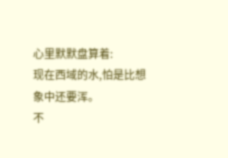心里默默盘算着:
现在西域的水,怕是比想象中还要浑。
不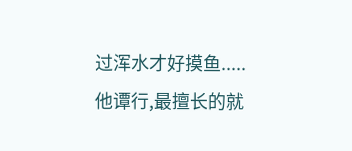过浑水才好摸鱼.....
他谭行,最擅长的就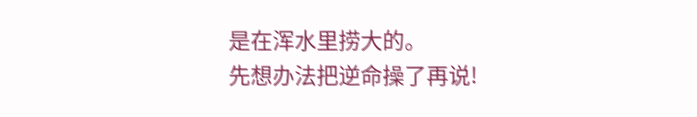是在浑水里捞大的。
先想办法把逆命操了再说!